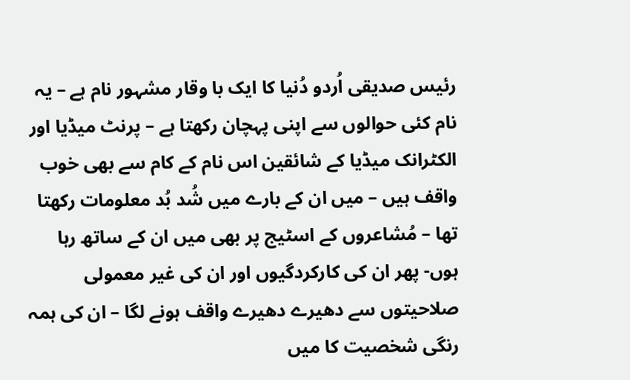رئیس صدیقی اُردو دُنیا کا ایک با وقار مشہور نام ہے – یہ نام کئی حوالوں سے اپنی پہچان رکھتا ہے – پرنٹ میڈیا اور الکٹرانک میڈیا کے شائقین اس نام کے کام سے بھی خوب واقف ہیں – میں ان کے بارے میں شُد بُد معلومات رکھتا تھا – مُشاعروں کے اسٹیج پر بھی میں ان کے ساتھ رہا ہوں- پھر ان کی کارکردگیوں اور ان کی غیر معمولی صلاحیتوں سے دھیرے دھیرے واقف ہونے لگا – ان کی ہمہ رنگی شخصیت کا میں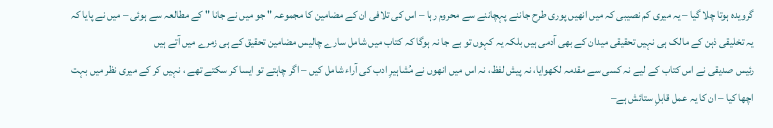گرویدہ ہوتا چلا گیا – یہ میری کم نصیبی کہ میں انھیں پوری طرح جاننے پہچاننے سے محروم رہا – اس کی تلافی ان کے مضامین کا مجموعہ " جو میں نے جانا " کے مطالعہ سے ہوئی – میں نے پایا کہ یہ تخلیقی ذہن کے مالک ہی نہیں تحقیقی میدان کے بھی آدمی ہیں بلکہ یہ کہوں تو بے جا نہ ہوگا کہ کتاب میں شامل سارے چالیس مضامین تحقیق کے ہی زمرے میں آتے ہیں
رئیس صدیقی نے اس کتاب کے لیے نہ کسی سے مقدمہ لکھوایا، نہ پیش لفظ، نہ اس میں انھوں نے مُشاہیرِ ادب کی آراء شامل کیں – اگر چاہتے تو ایسا کر سکتے تھے ، نہیں کر کے میری نظر میں بہت اچھا کیا – ان کا یہ عمل قابلِ ستائش ہے–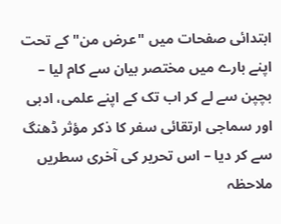ابتدائی صفحات میں "عرض من" کے تحت اپنے بارے میں مختصر بیان سے کام لیا – بچپن سے لے کر اب تک کے اپنے علمی، ادبی اور سماجی ارتقائی سفر کا ذکر مؤثر ڈھنگ سے کر دیا – اس تحریر کی آخری سطریں ملاحظہ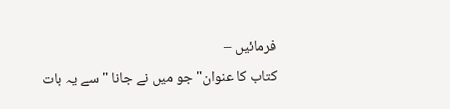فرمائیں –
کتاب کا عنوان" جو میں نے جانا " سے یہ بات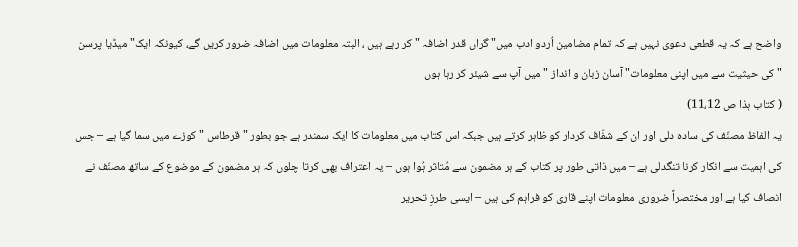واضح ہے کہ یہ قطعی دعوی نہیں ہے کہ تمام مضامین اُردو ادب میں" گراں قدر اضافہ " کر رہے ہیں ، البتہ معلومات میں اضافہ ضرور کریں گے، کیونکہ ایک" میڈیا پرسن " کی حیثیت سے میں اپنی معلومات" آسان زبان و انداز " میں آپ سے شیئر کر رہا ہوں
( کتاب ہذا ص 11،12)
یہ الفاظ مصنّف کی سادہ دلی اور ان کے شفّاف کردار کو ظاہر کرتے ہیں جبکہ اس کتاب میں معلومات کا ایک سمندر ہے جو بطور "قرطاس " کوزے میں سما گیا ہے – جس کی اہمیت سے انکار کرنا تنگدلی ہے – میں ذاتی طور پر کتاب کے ہر مضمون سے مُتاثر ہُوا ہوں – یہ اعتراف بھی کرتا چلوں کہ ہر مضمون کے موضوع کے ساتھ مصنّف نے انصاف کیا ہے اور مختصراً ضروری معلومات اپنے قاری کو فراہم کی ہیں – ایسی طرزِ تحریر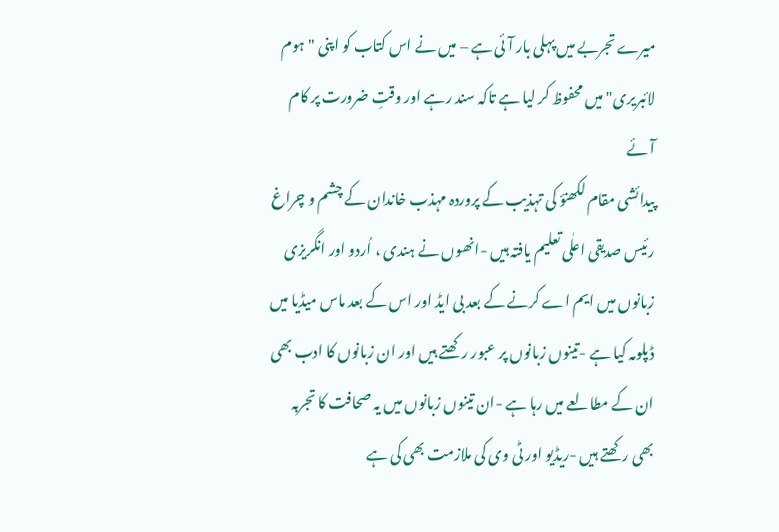میرے تجربے میں پہلی بار آئی ہے – میں نے اس کتاب کو اپنی " ہوم لائبریری" میں محفوظ کر لیا ہے تاکہ سند رہے اور وقتِ ضرورت پر کام آئے
پیدائشی مقام لکھنؤ کی تہذیب کے پروردہ مہذب خاندان کے چشم و چراغ رئیس صدیقی اعلٰی تعلیم یافتہ ہیں -انھوں نے ہندی ، اُردو اور انگریزی زبانوں میں ایم اے کرنے کے بعد بی ایڈ اور اس کے بعد ماس میڈیا میں ڈپلومہ کیا ہے -تینوں زبانوں پر عبور رکھتے ہیں اور ان زبانوں کا ادب بھی ان کے مطالعے میں رہا ہے -ان تینوں زبانوں میں یہ صحافت کا تجربہ بھی رکھتے ہیں -ریڈیو اور ٹی وی کی ملازمت بھی کی ہے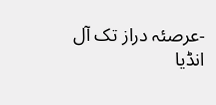-عرصئہ دراز تک آل انڈیا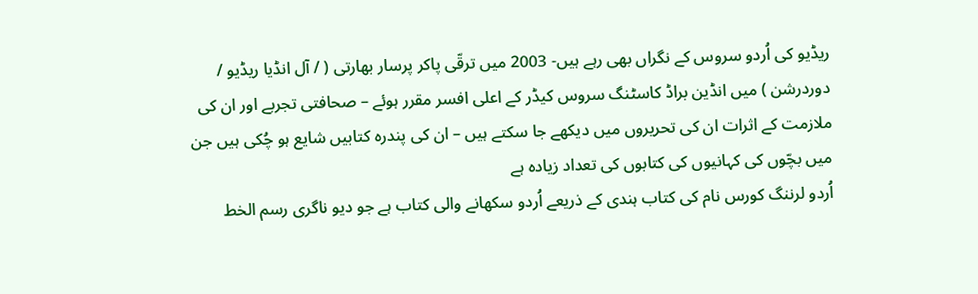ریڈیو کی اُردو سروس کے نگراں بھی رہے ہیں- 2003 میں ترقّی پاکر پرسار بھارتی ( / آل انڈیا ریڈیو / دوردرشن ) میں انڈین براڈ کاسٹنگ سروس کیڈر کے اعلی افسر مقرر ہوئے – صحافتی تجربے اور ان کی ملازمت کے اثرات ان کی تحریروں میں دیکھے جا سکتے ہیں – ان کی پندرہ کتابیں شایع ہو چُکی ہیں جن میں بچّوں کی کہانیوں کی کتابوں کی تعداد زیادہ ہے
اُردو لرننگ کورس نام کی کتاب ہندی کے ذریعے اُردو سکھانے والی کتاب ہے جو دیو ناگری رسم الخط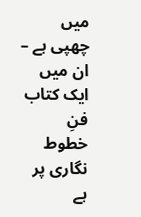میں چھپی ہے – ان میں ایک کتاب فنِ خطوط نگاری پر ہے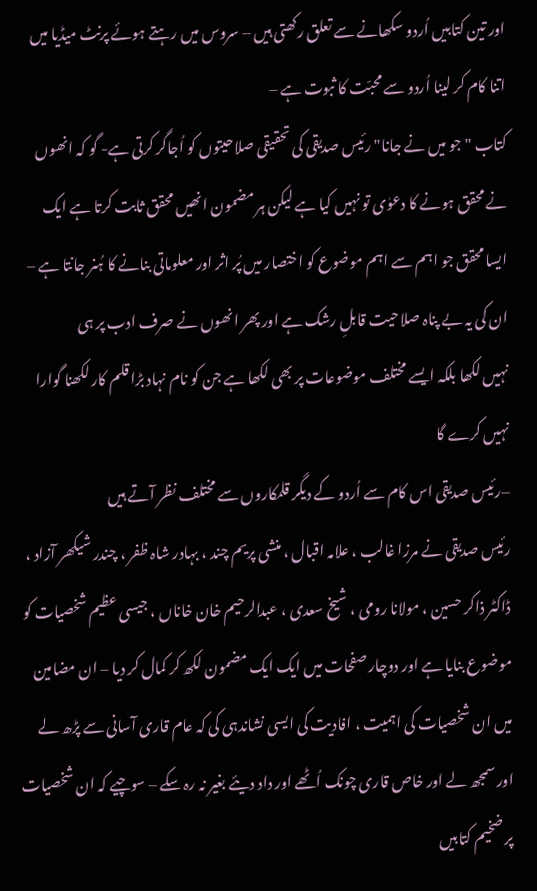اور تین کتابیں اُردو سکھانے سے تعلق رکھتی ہیں – سروس میں رہتے ہوئے پرنٹ میڈیا میں اتنا کام کر لینا اُردو سے محبّت کا ثبوت ہے –
کتاب " جو میں نے جانا" رئیس صدیقی کی تحقیقی صلاحیتوں کو اُجاگر کرتی ہے- گو کہ انھوں نے محقق ہونے کا دعوٰی تو نہیں کیا ہے لیکن ہر مضمون انھیں محقق ثابت کرتا ہے ایک ایسا محقق جو اہم سے اہم موضوع کو اختصار میں پُر اثر اور معلوماتی بنانے کا ہُنر جانتا ہے – ان کی یہ بے پناہ صلاحیت قابلِ رشک ہے اور پھر انھوں نے صرف ادب پر ہی
نہیں لکھا بلکہ ایسے مختلف موضوعات پر بھی لکھا ہے جن کو نام نہاد بڑا قلم کار لکھنا گوارا نہیں کرے گا
–رئیس صدیقی اس کام سے اُردو کے دیگر قلمکاروں سے مختلف نظر آتے ہیں
رئیس صدیقی نے مرزا غالب ، علامہ اقبال ، منشی پریم چند ، بہادر شاہ ظفر ، چندر شیکھر آزاد ، ڈاکٹر ذاکر حسین ، مولانا رومی ، شیخ سعدی ، عبدالرحیم خان خاناں ، جیسی عظیم شخصیات کو موضوع بنایا ہے اور دوچار صفحات میں ایک ایک مضمون لکھ کر کمال کر دیا – ان مضامین میں ان شخصیات کی اہمیت ، افادیت کی ایسی نشاندہی کی کہ عام قاری آسانی سے پڑھ لے اور سمجھ لے اور خاص قاری چونک اُٹھے اور داد دیئے بغیر نہ رہ سکے – سوچیے کہ ان شخصیات پر ضخیم کتابیں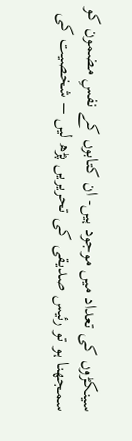سینکڑوں کی تعداد میں موجود ہیں- ان کتابوں کے نفسِ مضمون کو سمجھنا ہو تو رئیس صدیقی کی تحریریں پڑھ لیں – شخصیت کی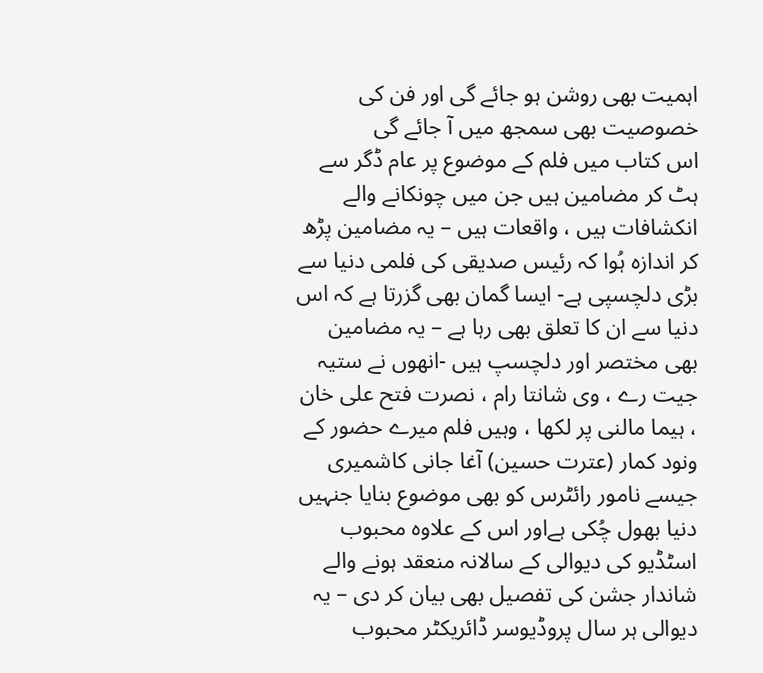اہمیت بھی روشن ہو جائے گی اور فن کی خصوصیت بھی سمجھ میں آ جائے گی
اس کتاب میں فلم کے موضوع پر عام ڈگر سے ہٹ کر مضامین ہیں جن میں چونکانے والے انکشافات ہیں ، واقعات ہیں – یہ مضامین پڑھ کر اندازہ ہُوا کہ رئیس صدیقی کی فلمی دنیا سے بڑی دلچسپی ہے- ایسا گمان بھی گزرتا ہے کہ اس دنیا سے ان کا تعلق بھی رہا ہے – یہ مضامین بھی مختصر اور دلچسپ ہیں -انھوں نے ستیہ جیت رے ، وی شانتا رام ، نصرت فتح علی خان ، ہیما مالنی پر لکھا ، وہیں فلم میرے حضور کے ونود کمار (عترت حسین) آغا جانی کاشمیری جیسے نامور رائٹرس کو بھی موضوع بنایا جنہیں دنیا بھول چُکی ہےاور اس کے علاوہ محبوب اسٹڈیو کی دیوالی کے سالانہ منعقد ہونے والے شاندار جشن کی تفصیل بھی بیان کر دی – یہ دیوالی ہر سال پروڈیوسر ڈائریکٹر محبوب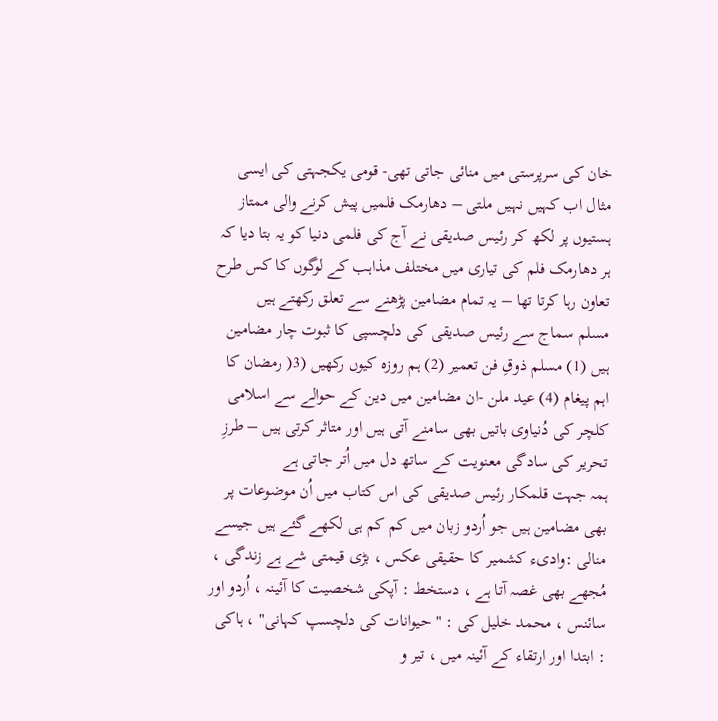خان کی سرپرستی میں منائی جاتی تھی- قومی یکجہتی کی ایسی مثال اب کہیں نہیں ملتی – دھارمک فلمیں پیش کرنے والی ممتاز ہستیوں پر لکھ کر رئیس صدیقی نے آج کی فلمی دنیا کو یہ بتا دیا کہ ہر دھارمک فلم کی تیاری میں مختلف مذاہب کے لوگوں کا کس طرح تعاون رہا کرتا تھا – یہ تمام مضامین پڑھنے سے تعلق رکھتے ہیں
مسلم سماج سے رئیس صدیقی کی دلچسپی کا ثبوت چار مضامین ہیں (1) مسلم ذوقِ فن تعمیر (2) ہم روزہ کیوں رکھیں (3( رمضان کا اہم پیغام (4) عید ملن -ان مضامین میں دین کے حوالے سے اسلامی کلچر کی دُنیاوی باتیں بھی سامنے آتی ہیں اور متاثر کرتی ہیں – طرزِ تحریر کی سادگی معنویت کے ساتھ دل میں اُتر جاتی ہے
ہمہ جہت قلمکار رئیس صدیقی کی اس کتاب میں اُن موضوعات پر بھی مضامین ہیں جو اُردو زبان میں کم کم ہی لکھے گئے ہیں جیسے منالی :وادیء کشمیر کا حقیقی عکس ، بڑی قیمتی شے ہے زندگی ، مُجھے بھی غصہ آتا ہے ، دستخط : آپکی شخصیت کا آئینہ ، اُردو اور سائنس ، محمد خلیل کی : " حیوانات کی دلچسپ کہانی" ، ہاکی : ابتدا اور ارتقاء کے آئینہ میں ، تیر و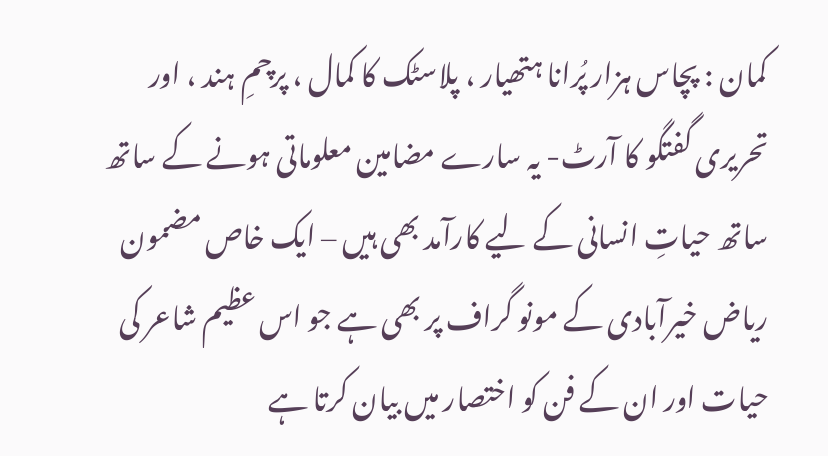کمان : پچاس ہزار پُرانا ہتھیار ، پلاسٹک کا کمال ، پرچمِ ہند ، اور تحریری گفتگو کا آرٹ- یہ سارے مضامین معلوماتی ہونے کے ساتھ ساتھ حیاتِ انسانی کے لیے کارآمد بھی ہیں – ایک خاص مضمون ریاض خیرآبادی کے مونو گراف پر بھی ہے جو اس عظیم شاعر کی حیات اور ان کے فن کو اختصار میں بیان کرتا ہے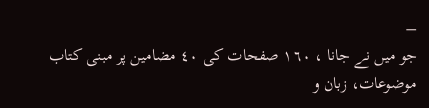–
جو میں نے جانا ، ١٦٠ صفحات کی ٤٠ مضامین پر مبنی کتاب موضوعات، زبان و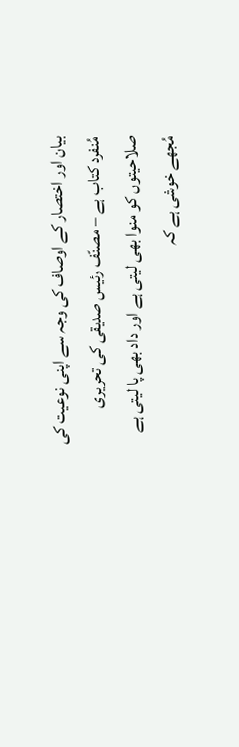بیان اور اختصار کے اوصاف کی وجہ سے اپنی نوعیت کی مُنفرد کتاب ہے – مصنّف رئیس صدیقی کی تحریری صلاحیتوں کو منوا بھی لیتی ہے اور داد بھی پا لیتی ہے
مُجھے خوشی ہے کہ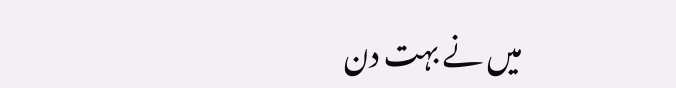میں نے بہت دن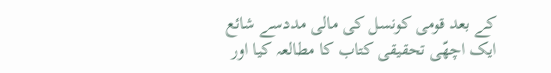کے بعد قومی کونسل کی مالی مددسے شائع ایک اچھّی تحقیقی کتاب کا مطالعہ کیا اور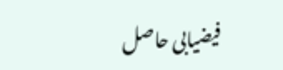فیضیابی حاصل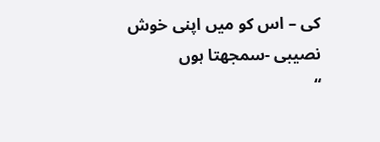کی – اس کو میں اپنی خوش نصیبی -سمجھتا ہوں
“